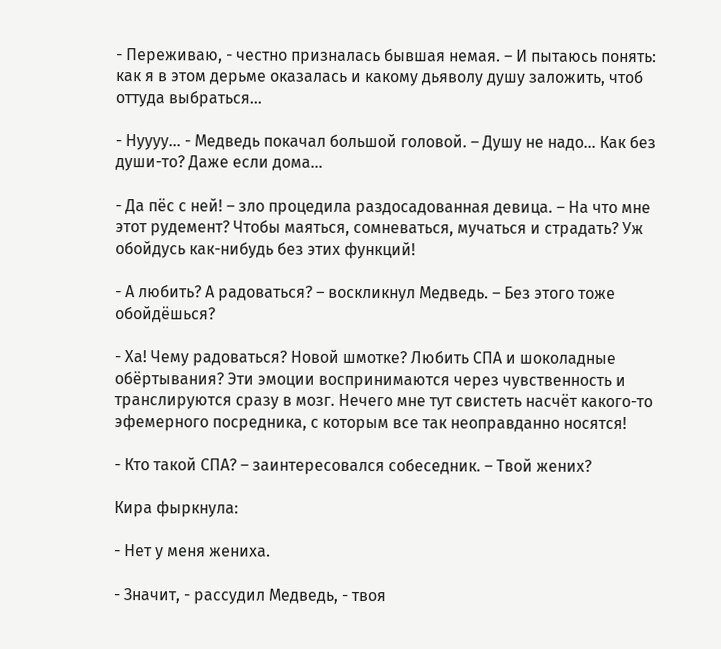- Переживаю, - честно призналась бывшая немая. – И пытаюсь понять: как я в этом дерьме оказалась и какому дьяволу душу заложить, чтоб оттуда выбраться…

- Нуууу… - Медведь покачал большой головой. – Душу не надо… Как без души-то? Даже если дома…

- Да пёс с ней! – зло процедила раздосадованная девица. – На что мне этот рудемент? Чтобы маяться, сомневаться, мучаться и страдать? Уж обойдусь как-нибудь без этих функций!

- А любить? А радоваться? – воскликнул Медведь. – Без этого тоже обойдёшься?

- Ха! Чему радоваться? Новой шмотке? Любить СПА и шоколадные обёртывания? Эти эмоции воспринимаются через чувственность и транслируются сразу в мозг. Нечего мне тут свистеть насчёт какого-то эфемерного посредника, с которым все так неоправданно носятся!

- Кто такой СПА? – заинтересовался собеседник. – Твой жених?

Кира фыркнула:

- Нет у меня жениха.

- Значит, - рассудил Медведь, - твоя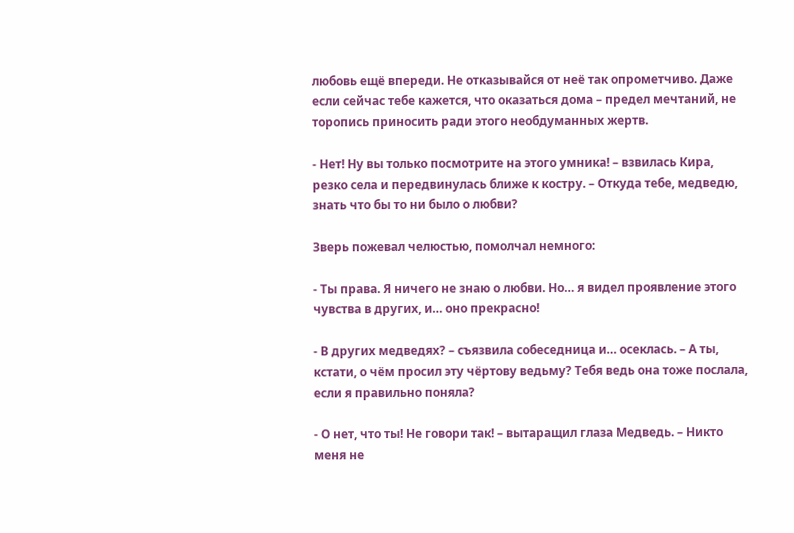любовь ещё впереди. Не отказывайся от неё так опрометчиво. Даже если сейчас тебе кажется, что оказаться дома – предел мечтаний, не торопись приносить ради этого необдуманных жертв.

- Нет! Ну вы только посмотрите на этого умника! – взвилась Кира, резко села и передвинулась ближе к костру. – Откуда тебе, медведю, знать что бы то ни было о любви?

Зверь пожевал челюстью, помолчал немного:

- Ты права. Я ничего не знаю о любви. Но… я видел проявление этого чувства в других, и… оно прекрасно!

- В других медведях? – съязвила собеседница и… осеклась. – А ты, кстати, о чём просил эту чёртову ведьму? Тебя ведь она тоже послала, если я правильно поняла?

- О нет, что ты! Не говори так! – вытаращил глаза Медведь. – Никто меня не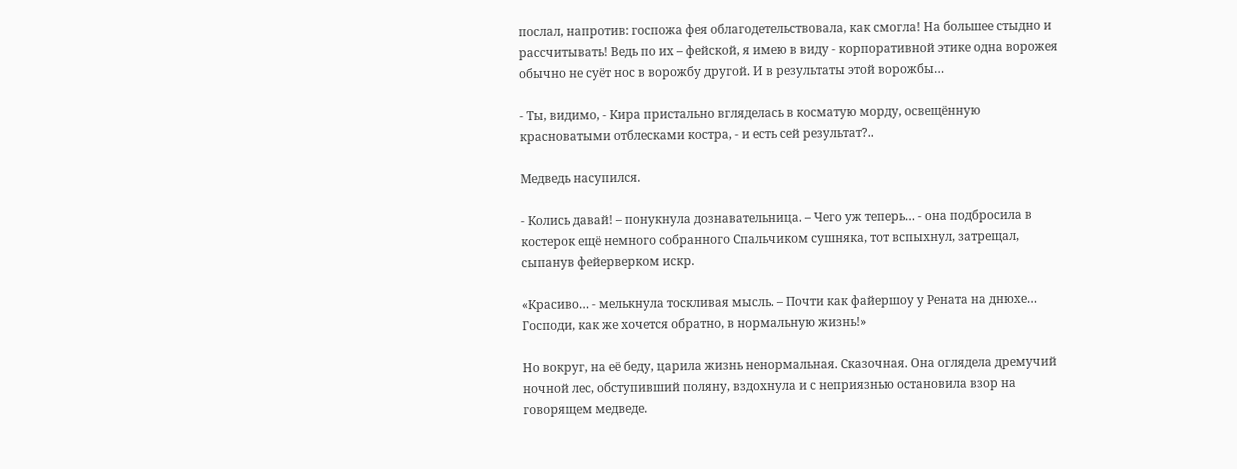послал, напротив: госпожа фея облагодетельствовала, как смогла! На большее стыдно и рассчитывать! Ведь по их – фейской, я имею в виду - корпоративной этике одна ворожея обычно не суёт нос в ворожбу другой. И в результаты этой ворожбы…

- Ты, видимо, - Кира пристально вгляделась в косматую морду, освещённую красноватыми отблесками костра, - и есть сей результат?..

Медведь насупился.

- Колись давай! – понукнула дознавательница. – Чего уж теперь… - она подбросила в костерок ещё немного собранного Спальчиком сушняка, тот вспыхнул, затрещал, сыпанув фейерверком искр.

«Красиво… - мелькнула тоскливая мысль. – Почти как файершоу у Рената на днюхе… Господи, как же хочется обратно, в нормальную жизнь!»

Но вокруг, на её беду, царила жизнь ненормальная. Сказочная. Она оглядела дремучий ночной лес, обступивший поляну, вздохнула и с неприязнью остановила взор на говорящем медведе.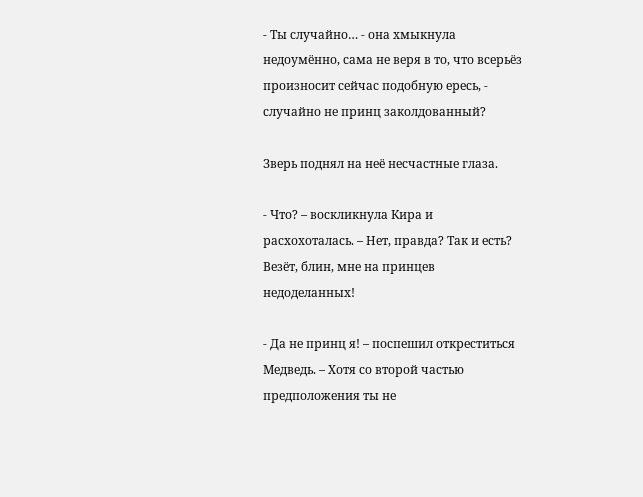- Ты случайно… - она хмыкнула недоумённо, сама не веря в то, что всерьёз произносит сейчас подобную ересь, - случайно не принц заколдованный?

Зверь поднял на неё несчастные глаза.

- Что? – воскликнула Кира и расхохоталась. – Нет, правда? Так и есть? Везёт, блин, мне на принцев недоделанных!

- Да не принц я! – поспешил откреститься Медведь. – Хотя со второй частью предположения ты не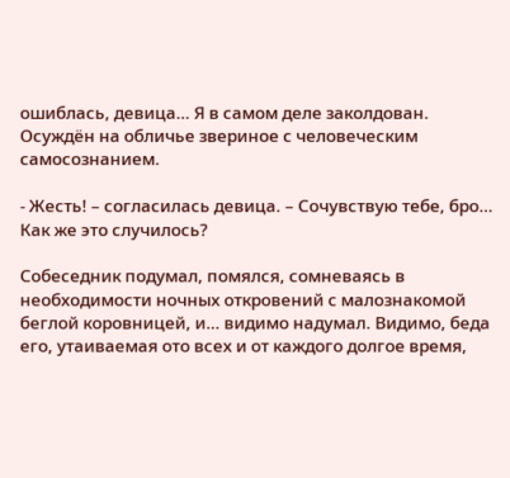ошиблась, девица… Я в самом деле заколдован. Осуждён на обличье звериное с человеческим самосознанием.

- Жесть! – согласилась девица. – Сочувствую тебе, бро… Как же это случилось?

Собеседник подумал, помялся, сомневаясь в необходимости ночных откровений с малознакомой беглой коровницей, и… видимо надумал. Видимо, беда его, утаиваемая ото всех и от каждого долгое время,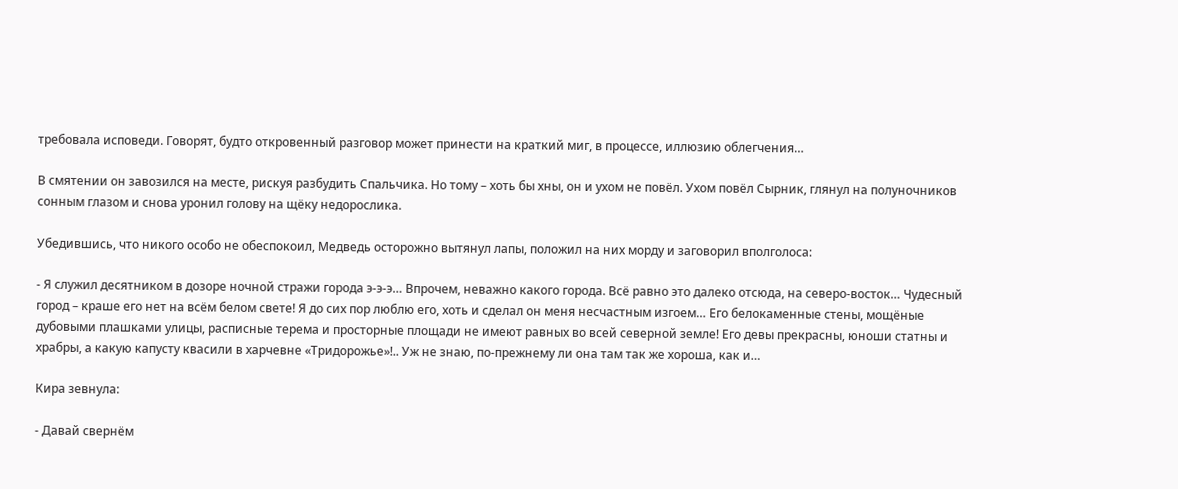требовала исповеди. Говорят, будто откровенный разговор может принести на краткий миг, в процессе, иллюзию облегчения…

В смятении он завозился на месте, рискуя разбудить Спальчика. Но тому – хоть бы хны, он и ухом не повёл. Ухом повёл Сырник, глянул на полуночников сонным глазом и снова уронил голову на щёку недорослика.

Убедившись, что никого особо не обеспокоил, Медведь осторожно вытянул лапы, положил на них морду и заговорил вполголоса:

- Я служил десятником в дозоре ночной стражи города э-э-э… Впрочем, неважно какого города. Всё равно это далеко отсюда, на северо-восток… Чудесный город – краше его нет на всём белом свете! Я до сих пор люблю его, хоть и сделал он меня несчастным изгоем… Его белокаменные стены, мощёные дубовыми плашками улицы, расписные терема и просторные площади не имеют равных во всей северной земле! Его девы прекрасны, юноши статны и храбры, а какую капусту квасили в харчевне «Тридорожье»!.. Уж не знаю, по-прежнему ли она там так же хороша, как и…

Кира зевнула:

- Давай свернём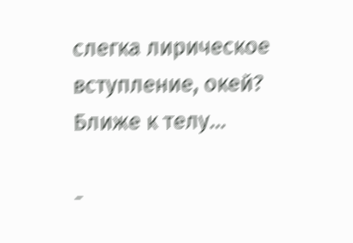слегка лирическое вступление, окей? Ближе к телу…

-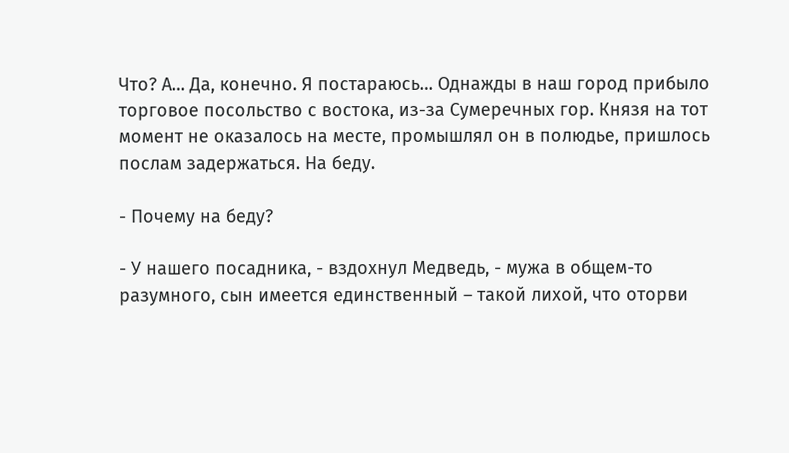Что? А… Да, конечно. Я постараюсь… Однажды в наш город прибыло торговое посольство с востока, из-за Сумеречных гор. Князя на тот момент не оказалось на месте, промышлял он в полюдье, пришлось послам задержаться. На беду.

- Почему на беду?

- У нашего посадника, - вздохнул Медведь, - мужа в общем-то разумного, сын имеется единственный – такой лихой, что оторви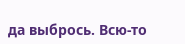да выбрось. Всю-то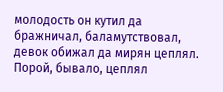молодость он кутил да бражничал, баламутствовал, девок обижал да мирян цеплял. Порой, бывало, цеплял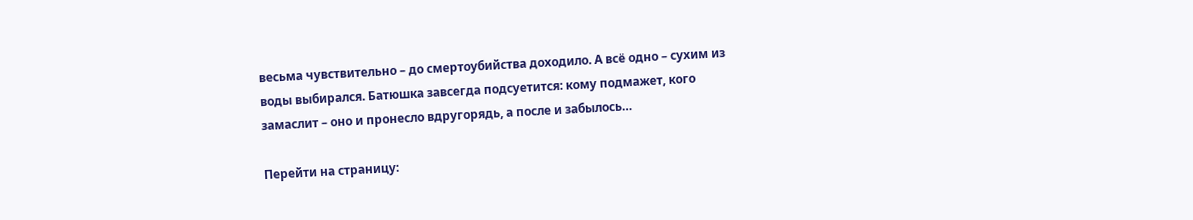весьма чувствительно – до смертоубийства доходило. А всё одно – сухим из воды выбирался. Батюшка завсегда подсуетится: кому подмажет, кого замаслит – оно и пронесло вдругорядь, а после и забылось…

Перейти на страницу: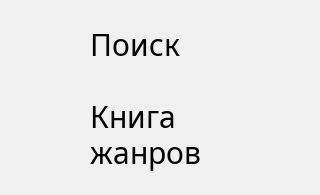Поиск

Книга жанров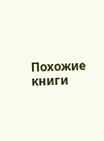Похожие книги